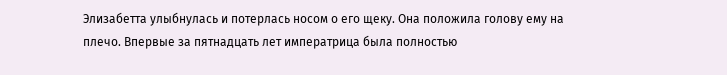Элизабетта улыбнулась и потерлась носом о его щеку. Она положила голову ему на плечо. Впервые за пятнадцать лет императрица была полностью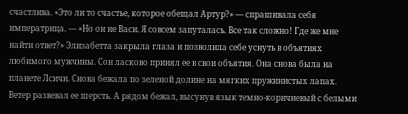счастлива. «Это ли то счастье, которое обещал Артур?» — спрашивала себя императрица. — «Но он не Васи. Я совсем запуталась. Все так сложно! Где же мне найти ответ?» Элизабетта закрыла глаза и позволила себе уснуть в объятиях любимого мужчины. Сон ласково принял ее в свои объятия. Она снова была на планете Лсичи. Снова бежала по зеленой долине на мягких пружинистых лапах. Ветер развевал ее шерсть. А рядом бежал, высунув язык темно-коричневый с белыми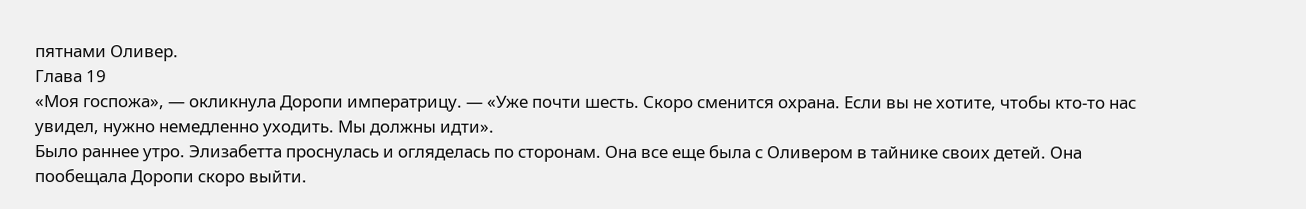пятнами Оливер.
Глава 19
«Моя госпожа», — окликнула Доропи императрицу. — «Уже почти шесть. Скоро сменится охрана. Если вы не хотите, чтобы кто-то нас увидел, нужно немедленно уходить. Мы должны идти».
Было раннее утро. Элизабетта проснулась и огляделась по сторонам. Она все еще была с Оливером в тайнике своих детей. Она пообещала Доропи скоро выйти.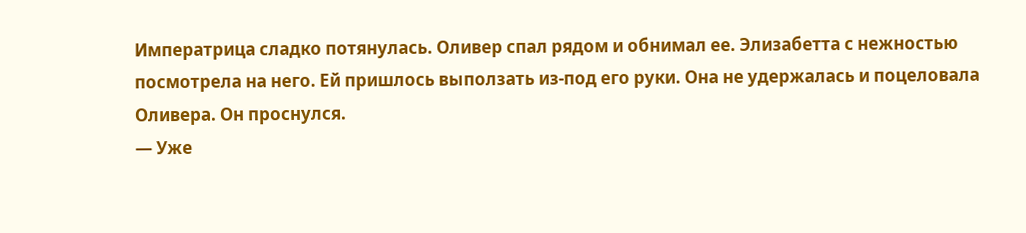Императрица сладко потянулась. Оливер спал рядом и обнимал ее. Элизабетта с нежностью посмотрела на него. Ей пришлось выползать из-под его руки. Она не удержалась и поцеловала Оливера. Он проснулся.
— Уже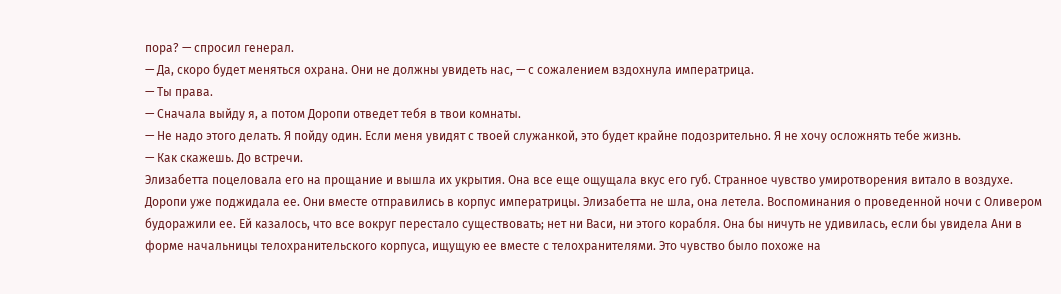пора? — спросил генерал.
— Да, скоро будет меняться охрана. Они не должны увидеть нас, — с сожалением вздохнула императрица.
— Ты права.
— Сначала выйду я, а потом Доропи отведет тебя в твои комнаты.
— Не надо этого делать. Я пойду один. Если меня увидят с твоей служанкой, это будет крайне подозрительно. Я не хочу осложнять тебе жизнь.
— Как скажешь. До встречи.
Элизабетта поцеловала его на прощание и вышла их укрытия. Она все еще ощущала вкус его губ. Странное чувство умиротворения витало в воздухе.
Доропи уже поджидала ее. Они вместе отправились в корпус императрицы. Элизабетта не шла, она летела. Воспоминания о проведенной ночи с Оливером будоражили ее. Ей казалось, что все вокруг перестало существовать; нет ни Васи, ни этого корабля. Она бы ничуть не удивилась, если бы увидела Ани в форме начальницы телохранительского корпуса, ищущую ее вместе с телохранителями. Это чувство было похоже на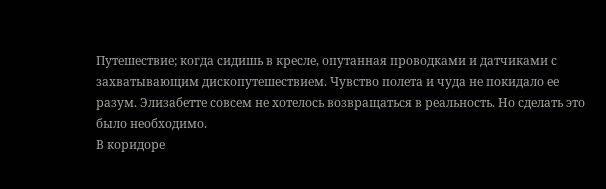Путешествие; когда сидишь в кресле, опутанная проводками и датчиками с захватывающим дископутешествием. Чувство полета и чуда не покидало ее разум. Элизабетте совсем не хотелось возвращаться в реальность. Но сделать это было необходимо.
В коридоре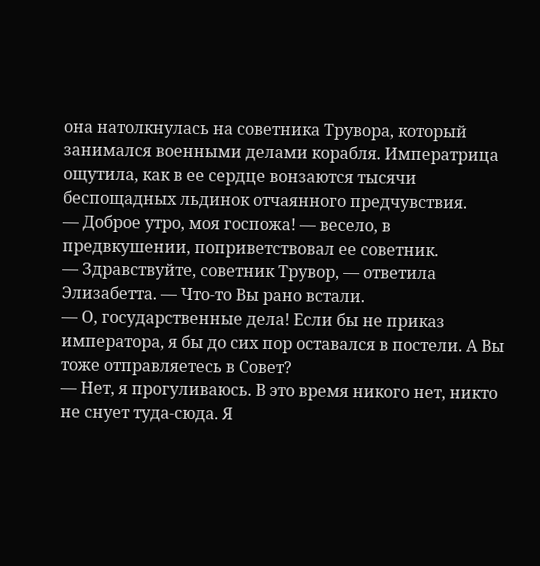она натолкнулась на советника Трувора, который занимался военными делами корабля. Императрица ощутила, как в ее сердце вонзаются тысячи беспощадных льдинок отчаянного предчувствия.
— Доброе утро, моя госпожа! — весело, в предвкушении, поприветствовал ее советник.
— Здравствуйте, советник Трувор, — ответила Элизабетта. — Что-то Вы рано встали.
— О, государственные дела! Если бы не приказ императора, я бы до сих пор оставался в постели. А Вы тоже отправляетесь в Совет?
— Нет, я прогуливаюсь. В это время никого нет, никто не снует туда-сюда. Я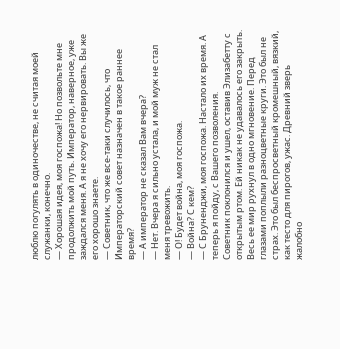люблю погулять в одиночестве, не считая моей служанки, конечно.
— Хорошая идея, моя госпожа! Но позвольте мне продолжить мой путь. Император, наверное, уже заждался меня. А я не хочу его нервировать. Вы же его хорошо знаете.
— Советник, что же все-таки случилось, что Императорский совет назначен в такое раннее время?
— А император не сказал Вам вчера?
— Нет. Вчера я сильно устала, и мой муж не стал меня тревожить.
— О! Будет война, моя госпожа.
— Война? С кем?
— С Бруненджи, моя госпожа. Настало их время. А теперь я пойду, с Вашего позволения.
Советник поклонился и ушел, оставив Элизабетту с открытым ртом. Ей никак не удавалось его закрыть. Весь ее мир рухнул в одно мгновение. Перед глазами поплыли разноцветные круги. Это был не страх. Это был беспросветный кромешный, вязкий, как тесто для пирогов, ужас. Древний зверь жалобно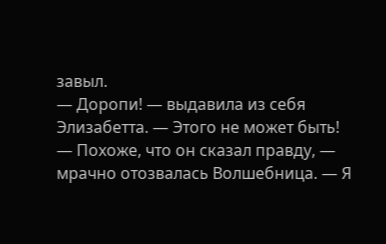завыл.
— Доропи! — выдавила из себя Элизабетта. — Этого не может быть!
— Похоже, что он сказал правду, — мрачно отозвалась Волшебница. — Я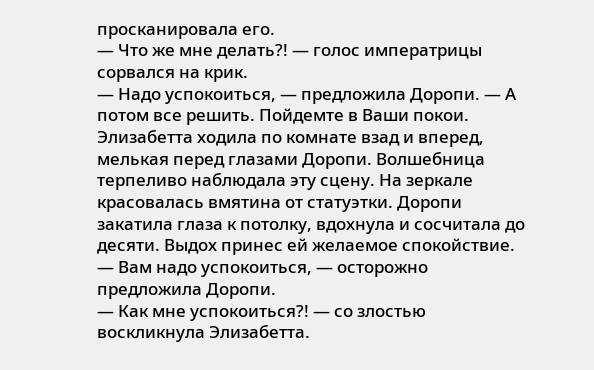просканировала его.
— Что же мне делать?! — голос императрицы сорвался на крик.
— Надо успокоиться, — предложила Доропи. — А потом все решить. Пойдемте в Ваши покои.
Элизабетта ходила по комнате взад и вперед, мелькая перед глазами Доропи. Волшебница терпеливо наблюдала эту сцену. На зеркале красовалась вмятина от статуэтки. Доропи закатила глаза к потолку, вдохнула и сосчитала до десяти. Выдох принес ей желаемое спокойствие.
— Вам надо успокоиться, — осторожно предложила Доропи.
— Как мне успокоиться?! — со злостью воскликнула Элизабетта.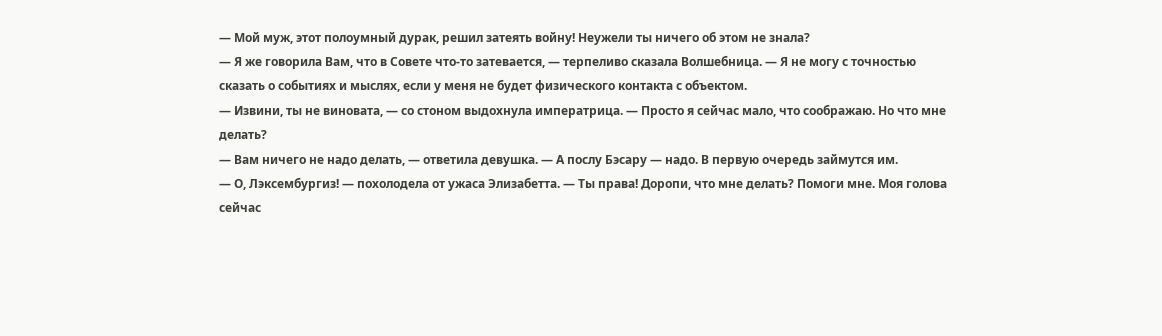— Мой муж, этот полоумный дурак, решил затеять войну! Неужели ты ничего об этом не знала?
— Я же говорила Вам, что в Совете что-то затевается, — терпеливо сказала Волшебница. — Я не могу с точностью сказать о событиях и мыслях, если у меня не будет физического контакта с объектом.
— Извини, ты не виновата, — со стоном выдохнула императрица. — Просто я сейчас мало, что соображаю. Но что мне делать?
— Вам ничего не надо делать, — ответила девушка. — А послу Бэсару — надо. В первую очередь займутся им.
— О, Лэксембургиз! — похолодела от ужаса Элизабетта. — Ты права! Доропи, что мне делать? Помоги мне. Моя голова сейчас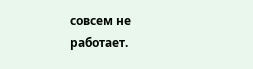совсем не работает.